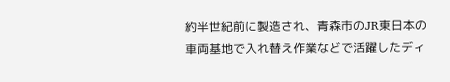約半世紀前に製造され、青森市のJR東日本の車両基地で入れ替え作業などで活躍したディ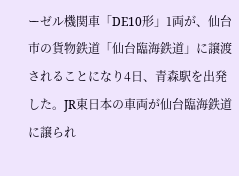ーゼル機関車「DE10形」1両が、仙台市の貨物鉄道「仙台臨海鉄道」に譲渡されることになり4日、青森駅を出発した。JR東日本の車両が仙台臨海鉄道に譲られ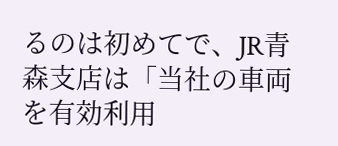るのは初めてで、JR青森支店は「当社の車両を有効利用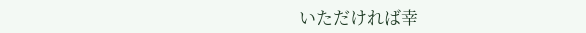いただければ幸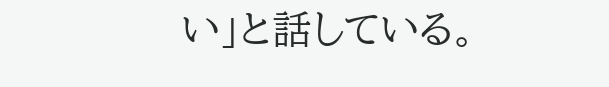い」と話している。